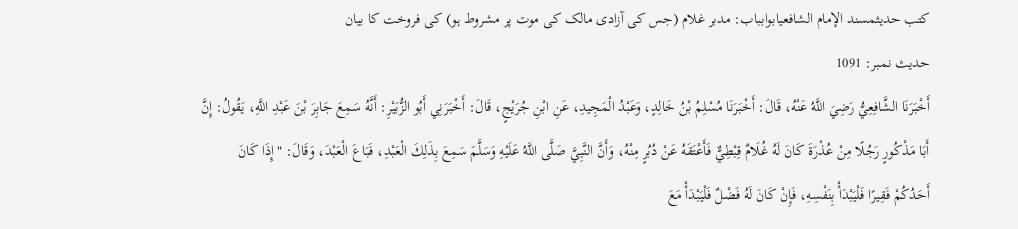کتب حدیثمسند الإمام الشافعيابوابباب: مدبر غلام (جس کی آزادی مالک کی موت پر مشروط ہو) کی فروخت کا بیان
حدیث نمبر: 1091
أَخْبَرَنَا الشَّافِعِيُّ رَضِيَ اللَّهُ عَنْهُ، قَالَ: أَخْبَرَنَا مُسْلِمُ بْنُ خَالِدٍ، وَعَبْدُ الْمَجِيدِ، عَنِ ابْنِ جُرَيْجٍ، قَالَ: أَخْبَرَنِي أَبُو الزُّبَيْرِ: أَنَّهُ سَمِعَ جَابِرَ بْنَ عَبْدِ اللَّهِ، يَقُولُ: إِنَّ أَبَا مَذْكُورٍ رَجُلًا مِنْ عُذْرَةَ كَانَ لَهُ غُلَامٌ قِبْطِيٌّ فَأَعْتَقَهُ عَنْ دُبُرٍ مِنْهُ، وَأَنَّ النَّبِيَّ صَلَّى اللَّهُ عَلَيْهِ وَسَلَّمَ سَمِعَ بِذَلِكَ الْعَبْدِ، فَبَاعَ الْعَبْدَ، وَقَالَ: "إِذَا كَانَ أَحَدُكُمْ فَقِيرًا فَلْيَبْدَأْ بِنَفْسِهِ، فَإِنْ كَانَ لَهُ فَضْلٌ فَلْيَبْدَأْ مَعَ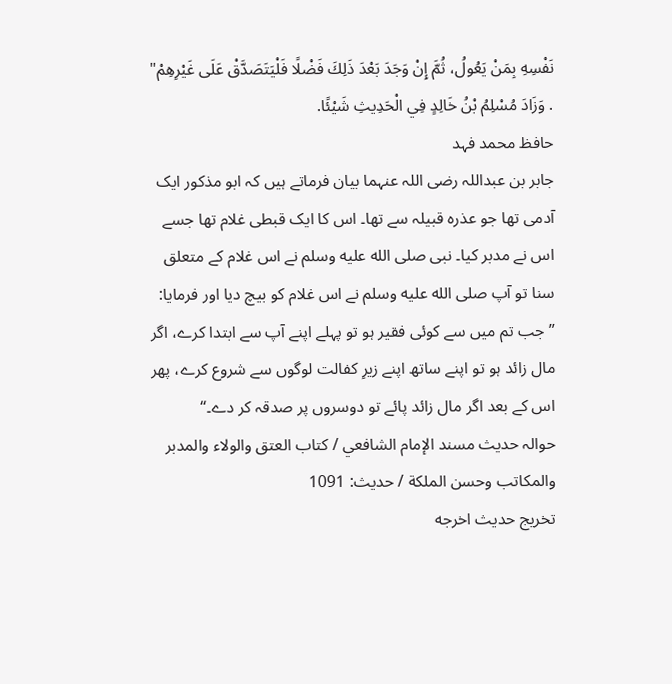نَفْسِهِ بِمَنْ يَعُولُ، ثُمَّ إِنْ وَجَدَ بَعْدَ ذَلِكَ فَضْلًا فَلْيَتَصَدَّقْ عَلَى غَيْرِهِمْ" . وَزَادَ مُسْلِمُ بْنُ خَالِدٍ فِي الْحَدِيثِ شَيْئًا.
حافظ محمد فہد
جابر بن عبداللہ رضی اللہ عنہما بیان فرماتے ہیں کہ ابو مذکور ایک آدمی تھا جو عذرہ قبیلہ سے تھا۔ اس کا ایک قبطی غلام تھا جسے اس نے مدبر کیا۔ نبی صلى الله عليه وسلم نے اس غلام کے متعلق سنا تو آپ صلى الله عليه وسلم نے اس غلام کو بیچ دیا اور فرمایا: ”جب تم میں سے کوئی فقیر ہو تو پہلے اپنے آپ سے ابتدا کرے، اگر مال زائد ہو تو اپنے ساتھ اپنے زیرِ کفالت لوگوں سے شروع کرے، پھر اس کے بعد اگر مال زائد پائے تو دوسروں پر صدقہ کر دے۔“
حوالہ حدیث مسند الإمام الشافعي / كتاب العتق والولاء والمدبر والمكاتب وحسن الملكة / حدیث: 1091
تخریج حدیث اخرجه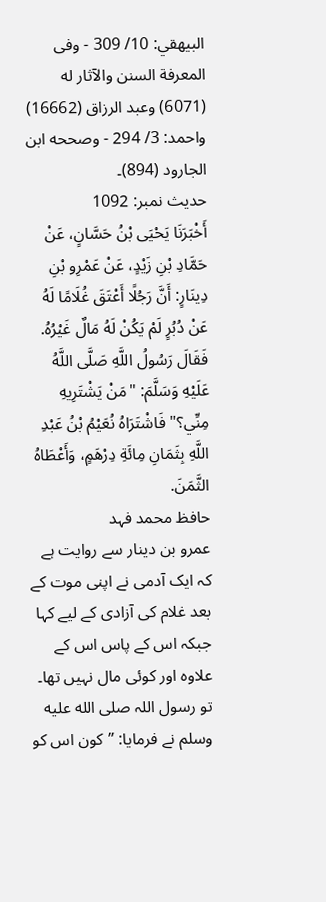البيهقي: 10/ 309 - وفى المعرفة السنن والآثار له (6071) وعبد الرزاق (16662) واحمد: 3/ 294 - وصححه ابن الجارود (894)۔
حدیث نمبر: 1092
أَخْبَرَنَا يَحْيَى بْنُ حَسَّانٍ، عَنْ حَمَّادِ بْنِ زَيْدٍ، عَنْ عَمْرِو بْنِ دِينَارٍ: أَنَّ رَجُلًا أَعْتَقَ غُلَامًا لَهُ عَنْ دُبُرٍ لَمْ يَكُنْ لَهُ مَالٌ غَيْرُهُ. فَقَالَ رَسُولُ اللَّهِ صَلَّى اللَّهُ عَلَيْهِ وَسَلَّمَ: "مَنْ يَشْتَرِيهِ مِنِّي؟" فَاشْتَرَاهُ نُعَيْمُ بْنُ عَبْدِ اللَّهِ بِثَمَانِ مِائَةِ دِرْهَمٍ، وَأَعْطَاهُ الثَّمَنَ.
حافظ محمد فہد
عمرو بن دینار سے روایت ہے کہ ایک آدمی نے اپنی موت کے بعد غلام کی آزادی کے لیے کہا جبکہ اس کے پاس اس کے علاوہ اور کوئی مال نہیں تھا۔ تو رسول اللہ صلى الله عليه وسلم نے فرمایا: ”کون اس کو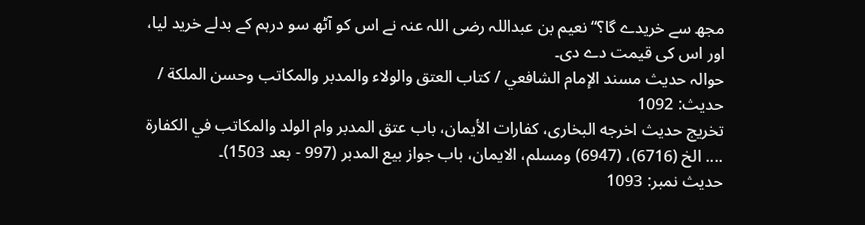مجھ سے خریدے گا؟“ نعیم بن عبداللہ رضی اللہ عنہ نے اس کو آٹھ سو درہم کے بدلے خرید لیا، اور اس کی قیمت دے دی۔
حوالہ حدیث مسند الإمام الشافعي / كتاب العتق والولاء والمدبر والمكاتب وحسن الملكة / حدیث: 1092
تخریج حدیث اخرجه البخاری، کفارات الأيمان، باب عتق المدبر وام الولد والمكاتب في الكفارة .... الخ (6716)، (6947) ومسلم، الایمان، باب جواز بیع المدبر (997 - بعد 1503)۔
حدیث نمبر: 1093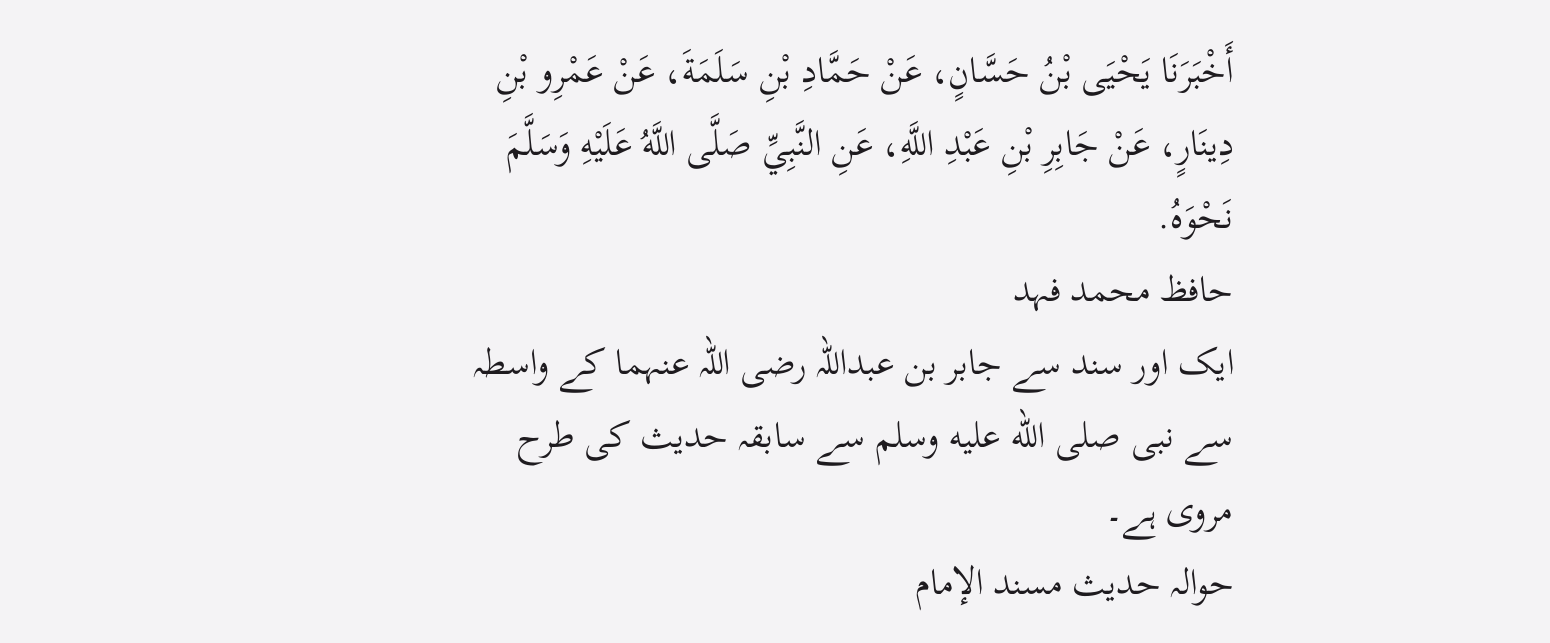أَخْبَرَنَا يَحْيَى بْنُ حَسَّانٍ، عَنْ حَمَّادِ بْنِ سَلَمَةَ، عَنْ عَمْرِو بْنِ دِينَارٍ، عَنْ جَابِرِ بْنِ عَبْدِ اللَّهِ، عَنِ النَّبِيِّ صَلَّى اللَّهُ عَلَيْهِ وَسَلَّمَ نَحْوَهُ.
حافظ محمد فہد
ایک اور سند سے جابر بن عبداللہ رضی اللہ عنہما کے واسطہ سے نبی صلى الله عليه وسلم سے سابقہ حدیث کی طرح مروی ہے۔
حوالہ حدیث مسند الإمام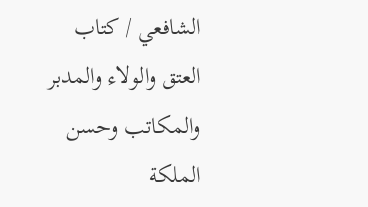الشافعي / كتاب العتق والولاء والمدبر والمكاتب وحسن الملكة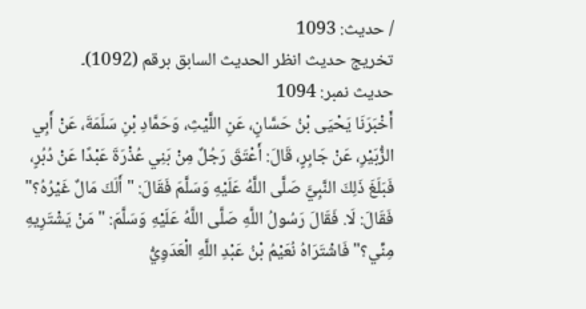/ حدیث: 1093
تخریج حدیث انظر الحديث السابق برقم (1092)۔
حدیث نمبر: 1094
أَخْبَرَنَا يَحْيَى بْنُ حَسَّانٍ، عَنِ اللَّيْثِ، وَحَمَّادِ بْنِ سَلَمَةَ، عَنْ أَبِي الزُّبَيْرِ، عَنْ جَابِرٍ، قَالَ: أَعْتَقَ رَجُلٌ مِنْ بَنِي عُذْرَةَ عَبْدًا عَنْ دُبُرٍ، فَبَلَغَ ذَلِكَ النَّبِيَّ صَلَّى اللَّهُ عَلَيْهِ وَسَلَّمَ فَقَالَ: "أَلَكَ مَالٌ غَيْرُهُ؟" فَقَالَ: لَا. فَقَالَ رَسُولُ اللَّهِ صَلَّى اللَّهُ عَلَيْهِ وَسَلَّمَ: "مَنْ يَشْتَرِيهِ مِنِّي؟" فَاشْتَرَاهُ نُعَيْمُ بْنُ عَبْدِ اللَّهِ الْعَدَوِيُّ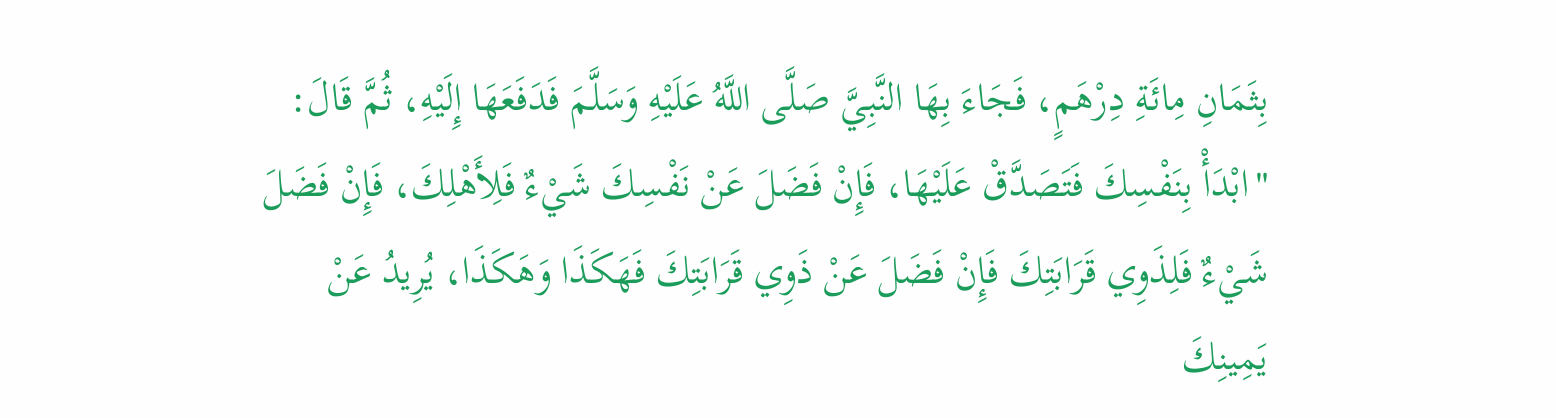بِثَمَانِ مِائَةِ دِرْهَمٍ، فَجَاءَ بِهَا النَّبِيَّ صَلَّى اللَّهُ عَلَيْهِ وَسَلَّمَ فَدَفَعَهَا إِلَيْهِ، ثُمَّ قَالَ: "ابْدَأْ بِنَفْسِكَ فَتَصَدَّقْ عَلَيْهَا، فَإِنْ فَضَلَ عَنْ نَفْسِكَ شَيْءٌ فَلِأَهْلِكَ، فَإِنْ فَضَلَ شَيْءٌ فَلِذَوِي قَرَابَتِكَ فَإِنْ فَضَلَ عَنْ ذَوِي قَرَابَتِكَ فَهَكَذَا وَهَكَذَا، يُرِيدُ عَنْ يَمِينِكَ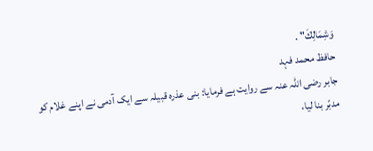وَشِمَالِكَ" .
حافظ محمد فہد
جابر رضی اللہ عنہ سے روایت ہے فرمایا: بنی عذرہ قبیلہ سے ایک آدمی نے اپنے غلام کو مدبّر بنا لیا،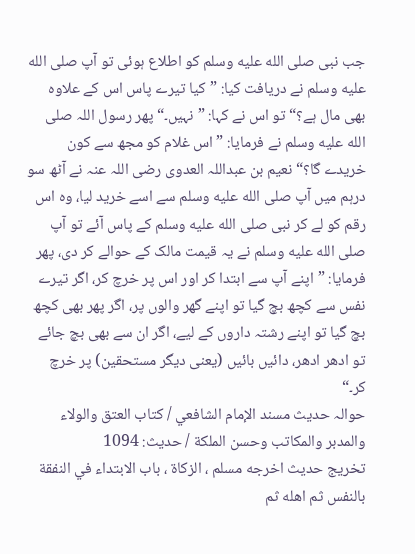جب نبی صلى الله عليه وسلم کو اطلاع ہوئی تو آپ صلى الله عليه وسلم نے دریافت کیا: ”کیا تیرے پاس اس کے علاوہ بھی مال ہے؟“ تو اس نے کہا: ”نہیں۔“ پھر رسول اللہ صلى الله عليه وسلم نے فرمایا: ”اس غلام کو مجھ سے کون خریدے گا؟“ نعیم بن عبداللہ العدوی رضی اللہ عنہ نے آٹھ سو درہم میں آپ صلى الله عليه وسلم سے اسے خرید لیا، وہ اس رقم کو لے کر نبی صلى الله عليه وسلم کے پاس آئے تو آپ صلى الله عليه وسلم نے یہ قیمت مالک کے حوالے کر دی، پھر فرمایا: ”اپنے آپ سے ابتدا کر اور اس پر خرچ کر، اگر تیرے نفس سے کچھ بچ گیا تو اپنے گھر والوں پر، اگر پھر بھی کچھ بچ گیا تو اپنے رشتہ داروں کے لیے، اگر ان سے بھی بچ جائے تو ادھر ادھر، دائیں بائیں (یعنی دیگر مستحقین) پر خرچ کر۔“
حوالہ حدیث مسند الإمام الشافعي / كتاب العتق والولاء والمدبر والمكاتب وحسن الملكة / حدیث: 1094
تخریج حدیث اخرجه مسلم ، الزكاة ، باب الابتداء في النفقة بالنفس ثم اهله ثم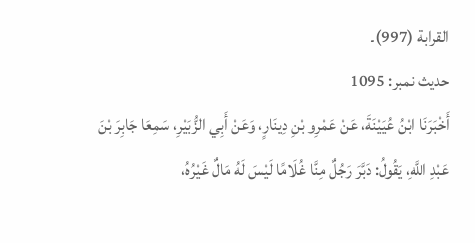القرابة (997)۔
حدیث نمبر: 1095
أَخْبَرَنَا ابْنُ عُيَيْنَةَ، عَنْ عَمْرِو بْنِ دِينَارٍ، وَعَنْ أَبِي الزُّبَيْرِ، سَمِعَا جَابِرَ بْنَ عَبْدِ اللَّهِ، يَقُولُ: دَبَّرَ رَجُلٌ مِنَّا غُلَامًا لَيْسَ لَهُ مَالٌ غَيْرُهُ،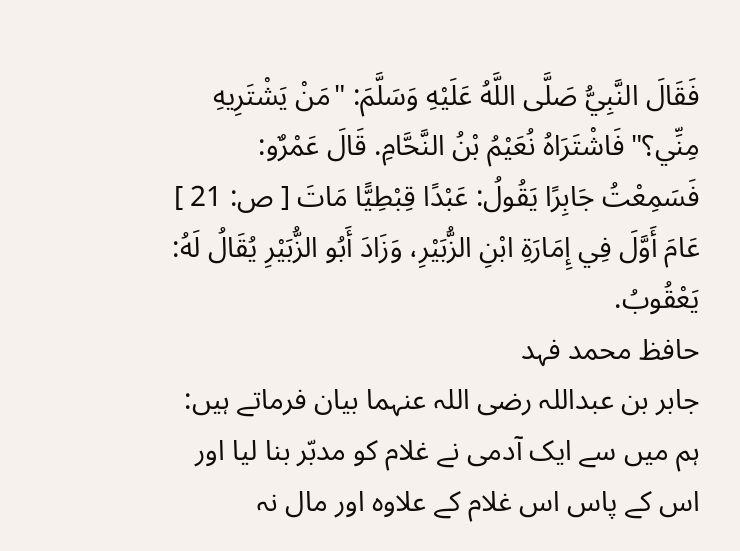فَقَالَ النَّبِيُّ صَلَّى اللَّهُ عَلَيْهِ وَسَلَّمَ: "مَنْ يَشْتَرِيهِ مِنِّي؟" فَاشْتَرَاهُ نُعَيْمُ بْنُ النَّحَّامِ. قَالَ عَمْرٌو: فَسَمِعْتُ جَابِرًا يَقُولُ: عَبْدًا قِبْطِيًّا مَاتَ [ ص: 21 ] عَامَ أَوَّلَ فِي إِمَارَةِ ابْنِ الزُّبَيْرِ، وَزَادَ أَبُو الزُّبَيْرِ يُقَالُ لَهُ: يَعْقُوبُ.
حافظ محمد فہد
جابر بن عبداللہ رضی اللہ عنہما بیان فرماتے ہیں: ہم میں سے ایک آدمی نے غلام کو مدبّر بنا لیا اور اس کے پاس اس غلام کے علاوہ اور مال نہ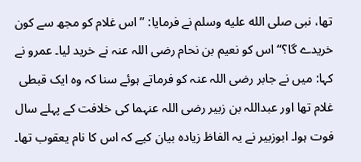تھا، نبی صلى الله عليه وسلم نے فرمایا: ”اس غلام کو مجھ سے کون خریدے گا؟“ اس کو نعیم بن نحام رضی اللہ عنہ نے خرید لیا۔ عمرو نے کہا: میں نے جابر رضی اللہ عنہ کو فرماتے ہوئے سنا کہ وہ ایک قبطی غلام تھا اور عبداللہ بن زبیر رضی اللہ عنہما کی خلافت کے پہلے سال فوت ہوا۔ ابوزبیر نے یہ الفاظ زیادہ بیان کیے کہ اس کا نام یعقوب تھا۔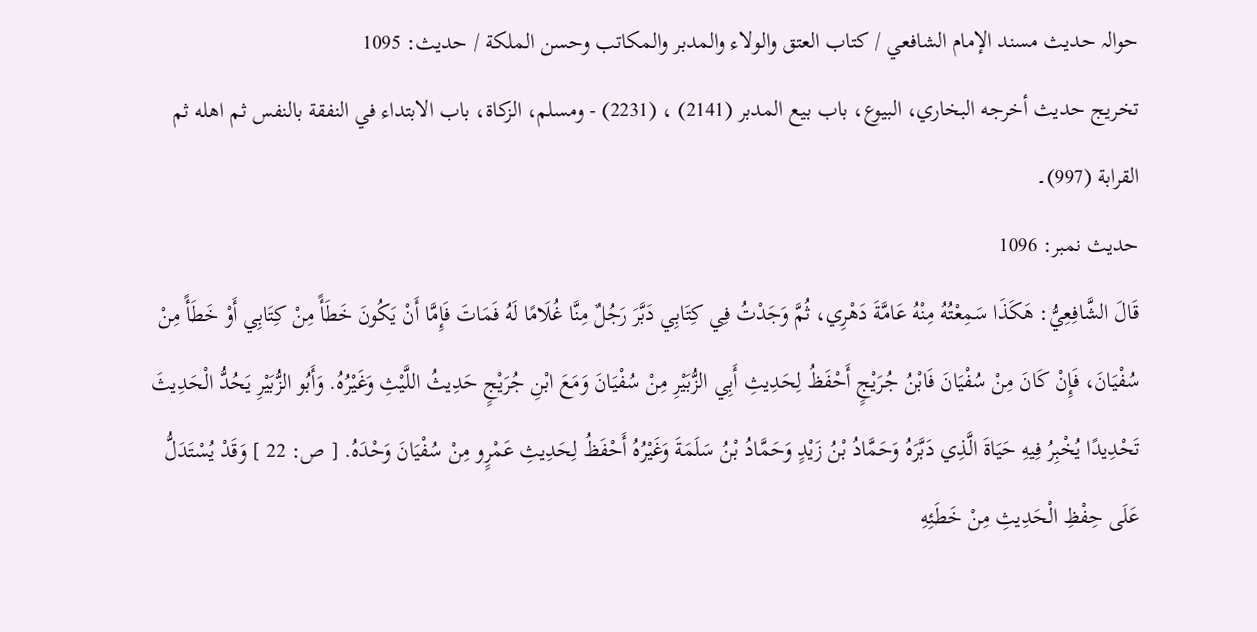حوالہ حدیث مسند الإمام الشافعي / كتاب العتق والولاء والمدبر والمكاتب وحسن الملكة / حدیث: 1095
تخریج حدیث أخرجه البخاري، البيوع، باب بيع المدبر (2141) ، (2231) - ومسلم، الزكاة، باب الابتداء في النفقة بالنفس ثم اهله ثم القرابة (997)۔
حدیث نمبر: 1096
قَالَ الشَّافِعِيُّ: هَكَذَا سَمِعْتُهُ مِنْهُ عَامَّةَ دَهْرِي، ثُمَّ وَجَدْتُ فِي كِتَابِي دَبَّرَ رَجُلٌ مِنَّا غُلَامًا لَهُ فَمَاتَ فَإِمَّا أَنْ يَكُونَ خَطَأً مِنْ كِتَابِي أَوْ خَطَأً مِنْ سُفْيَانَ، فَإِنْ كَانَ مِنْ سُفْيَانَ فَابْنُ جُرَيْجٍ أَحْفَظُ لِحَدِيثِ أَبِي الزُّبَيْرِ مِنْ سُفْيَانَ وَمَعَ ابْنِ جُرَيْجٍ حَدِيثُ اللَّيْثِ وَغَيْرُهُ. وَأَبُو الزُّبَيْرِ يَحُدُّ الْحَدِيثَ تَحْدِيدًا يُخْبِرُ فِيهِ حَيَاةَ الَّذِي دَبَّرَهُ وَحَمَّادُ بْنُ زَيْدٍ وَحَمَّادُ بْنُ سَلَمَةَ وَغَيْرُهُ أَحْفَظُ لِحَدِيثِ عَمْرٍو مِنْ سُفْيَانَ وَحْدَهُ. [ ص: 22 ] وَقَدْ يُسْتَدَلُّ عَلَى حِفْظِ الْحَدِيثِ مِنْ خَطَئِهِ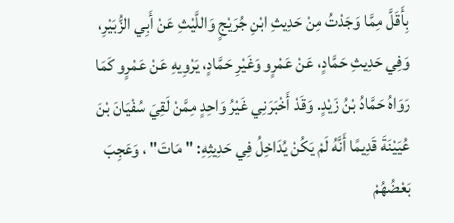بِأَقَلَّ مِمَّا وَجَدْتُ مِنْ حَدِيثِ ابْنِ جُرَيْجٍ وَاللَّيْثِ عَنْ أَبِي الزُّبَيْرِ، وَفِي حَدِيثِ حَمَّادٍ، عَنْ عَمْرٍو وَغَيْرِ حَمَّادٍ، يَرْوِيهِ عَنْ عَمْرٍو كَمَا رَوَاهُ حَمَّادُ بْنُ زَيْدٍ. وَقَدْ أَخْبَرَنِي غَيْرُ وَاحِدٍ مِمَّنْ لَقِيَ سُفْيَانَ بْنَ عُيَيْنَةَ قَدِيمًا أَنَّهُ لَمْ يَكُنْ يُدَاخِلُ فِي حَدِيثِهِ: "مَاتَ" ، وَعَجِبَ بَعْضُهُمْ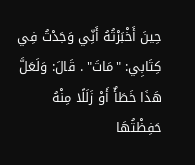حِينَ أَخْبَرْتُهُ أَنِّي وَجَدْتُ فِي كِتَابِي: "مَاتَ" . قَالَ: وَلَعَلَّ هَذَا خَطَأٌ أَوْ زَلَلًا مِنْهُ حَفِظْتُهَا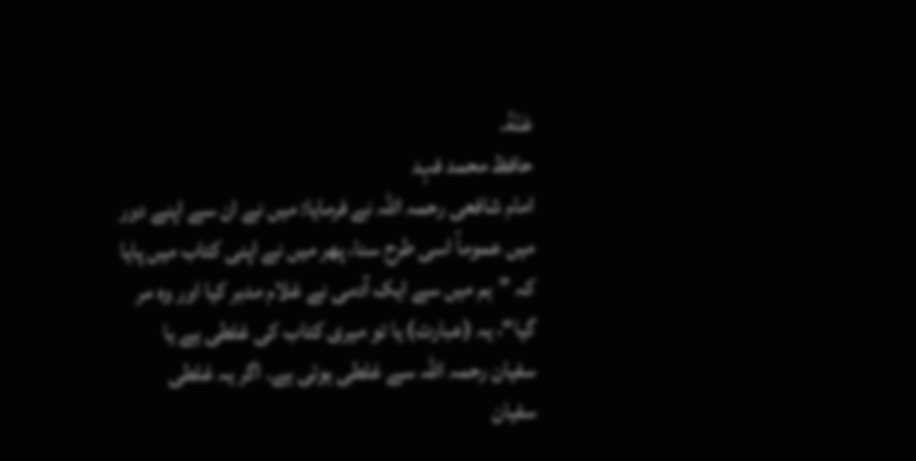عَنْهُ.
حافظ محمد فہد
امام شافعی رحمہ اللہ نے فرمایا: میں نے ان سے اپنے دور میں عموماً اسی طرح سنا، پھر میں نے اپنی کتاب میں پایا کہ ”ہم میں سے ایک آدمی نے غلام مدبر کیا اور وہ مر گیا“، یہ (عبارت) یا تو میری کتاب کی غلطی ہے یا سفیان رحمہ اللہ سے غلطی ہوئی ہے۔ اگر یہ غلطی سفیان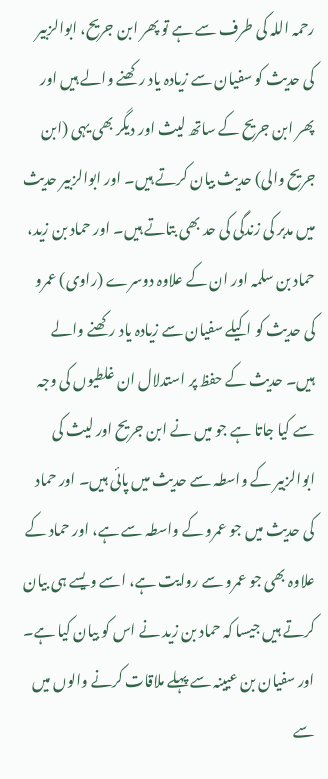رحمہ اللہ کی طرف سے ہے تو پھر ابن جریح، ابوالزبیر کی حدیث کو سفیان سے زیادہ یاد رکھنے والے ہیں اور پھر ابن جریح کے ساتھ لیث اور دیگر بھی یہی (ابن جریح والی) حدیث بیان کرتے ہیں۔ اور ابوالزبیر حدیث میں مدبر کی زندگی کی حد بھی بتاتے ہیں۔ اور حماد بن زید، حماد بن سلمہ اور ان کے علاوہ دوسرے (راوی) عمرو کی حدیث کو اکیلے سفیان سے زیادہ یاد رکھنے والے ہیں۔ حدیث کے حفظ پر استدلال ان غلطیوں کی وجہ سے کیا جاتا ہے جو میں نے ابن جریح اور لیث کی ابوالزبیر کے واسطہ سے حدیث میں پائی ہیں۔ اور حماد کی حدیث میں جو عمرو کے واسطہ سے ہے، اور حماد کے علاوہ بھی جو عمرو سے روایت ہے، اسے ویسے ہی بیان کرتے ہیں جیسا کہ حماد بن زید نے اس کو بیان کیا ہے۔ اور سفیان بن عیینہ سے پہلے ملاقات کرنے والوں میں سے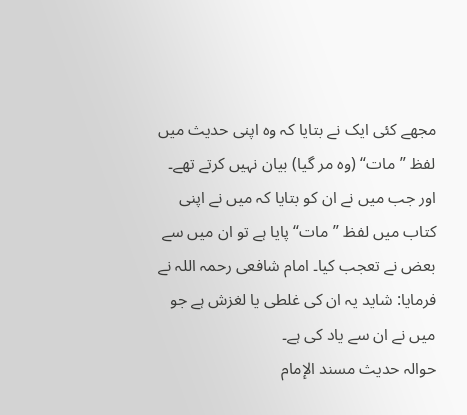مجھے کئی ایک نے بتایا کہ وہ اپنی حدیث میں لفظ ”مات“ (وہ مر گیا) بیان نہیں کرتے تھے۔ اور جب میں نے ان کو بتایا کہ میں نے اپنی کتاب میں لفظ ”مات“ پایا ہے تو ان میں سے بعض نے تعجب کیا۔ امام شافعی رحمہ اللہ نے فرمایا: شاید یہ ان کی غلطی یا لغزش ہے جو میں نے ان سے یاد کی ہے۔
حوالہ حدیث مسند الإمام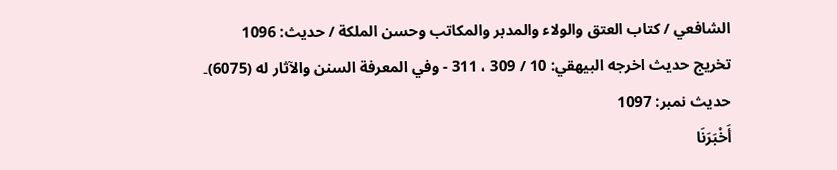الشافعي / كتاب العتق والولاء والمدبر والمكاتب وحسن الملكة / حدیث: 1096
تخریج حدیث اخرجه البيهقي: 10 / 309 ، 311 - وفي المعرفة السنن والآثار له (6075)۔
حدیث نمبر: 1097
أَخْبَرَنَا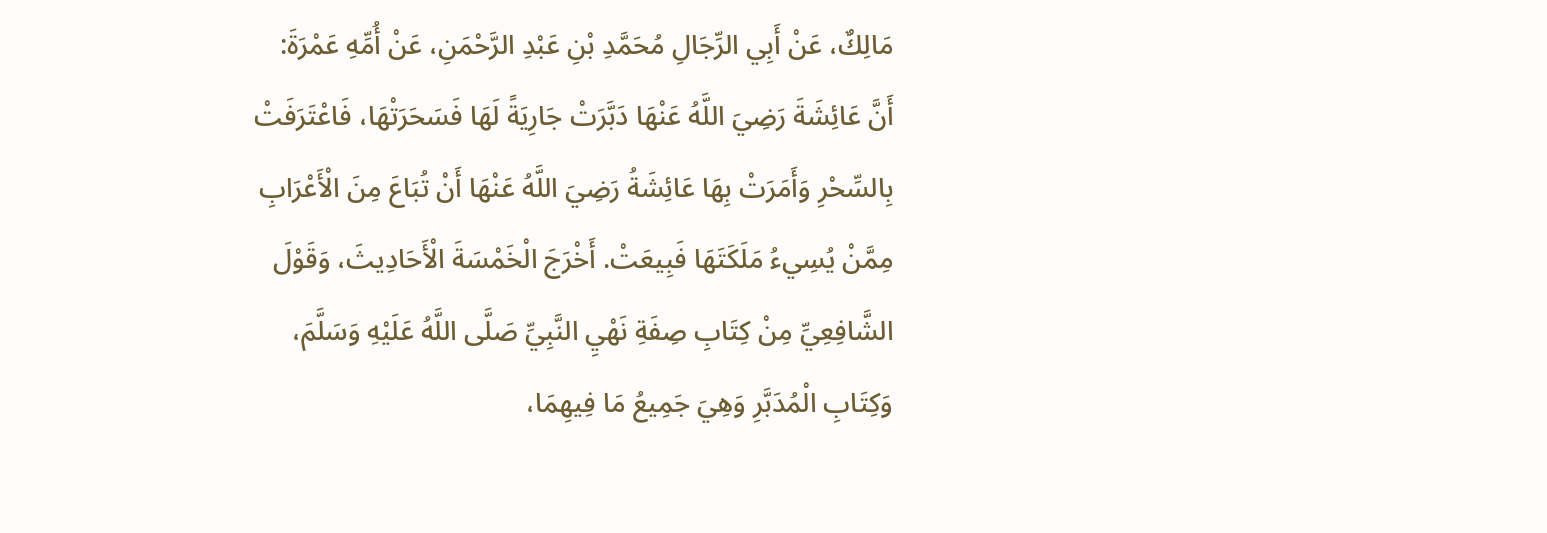مَالِكٌ، عَنْ أَبِي الرِّجَالِ مُحَمَّدِ بْنِ عَبْدِ الرَّحْمَنِ، عَنْ أُمِّهِ عَمْرَةَ: أَنَّ عَائِشَةَ رَضِيَ اللَّهُ عَنْهَا دَبَّرَتْ جَارِيَةً لَهَا فَسَحَرَتْهَا، فَاعْتَرَفَتْ بِالسِّحْرِ وَأَمَرَتْ بِهَا عَائِشَةُ رَضِيَ اللَّهُ عَنْهَا أَنْ تُبَاعَ مِنَ الْأَعْرَابِ مِمَّنْ يُسِيءُ مَلَكَتَهَا فَبِيعَتْ. أَخْرَجَ الْخَمْسَةَ الْأَحَادِيثَ، وَقَوْلَ الشَّافِعِيِّ مِنْ كِتَابِ صِفَةِ نَهْيِ النَّبِيِّ صَلَّى اللَّهُ عَلَيْهِ وَسَلَّمَ، وَكِتَابِ الْمُدَبَّرِ وَهِيَ جَمِيعُ مَا فِيهِمَا،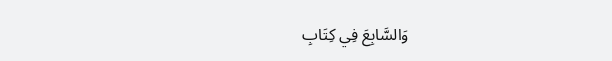وَالسَّابِعَ فِي كِتَابِ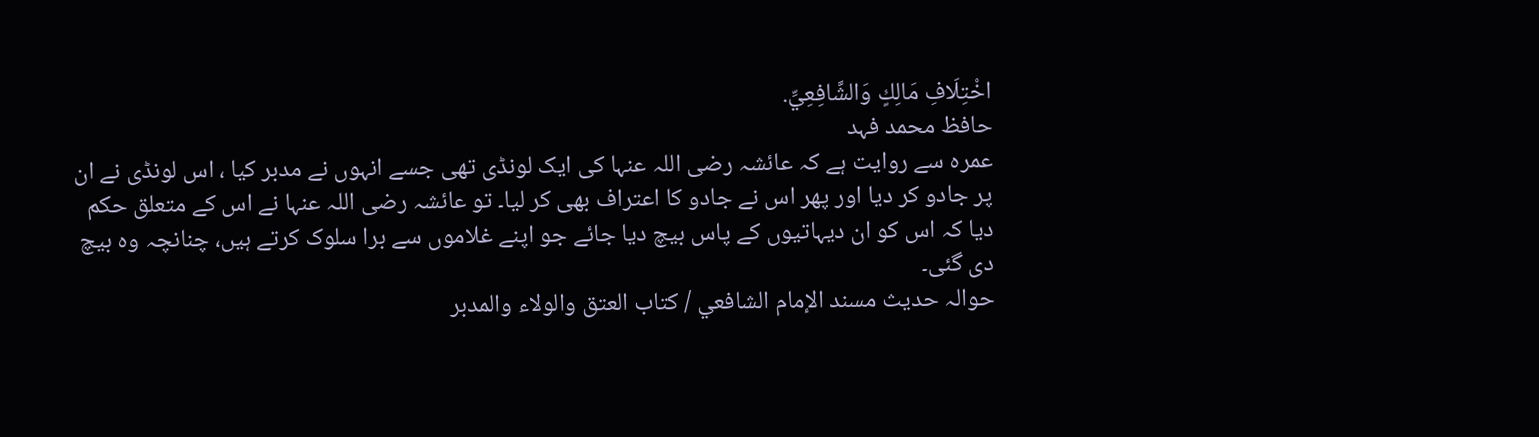اخْتِلَافِ مَالِكٍ وَالشَّافِعِيِّ.
حافظ محمد فہد
عمرہ سے روایت ہے کہ عائشہ رضی اللہ عنہا کی ایک لونڈی تھی جسے انہوں نے مدبر کیا ، اس لونڈی نے ان پر جادو کر دیا اور پھر اس نے جادو کا اعتراف بھی کر لیا۔ تو عائشہ رضی اللہ عنہا نے اس کے متعلق حکم دیا کہ اس کو ان دیہاتیوں کے پاس بیچ دیا جائے جو اپنے غلاموں سے برا سلوک کرتے ہیں، چنانچہ وہ بیچ دی گئی۔
حوالہ حدیث مسند الإمام الشافعي / كتاب العتق والولاء والمدبر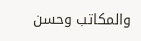والمكاتب وحسن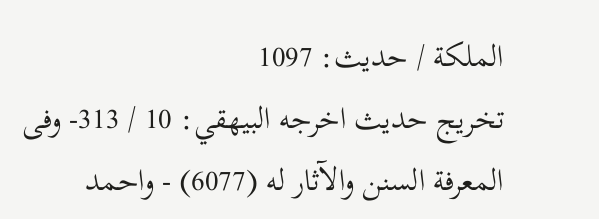الملكة / حدیث: 1097
تخریج حدیث اخرجه البيهقي: 10 / 313- وفى المعرفة السنن والآثار له (6077) - واحمد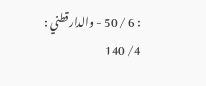: 6 / 50 - والدارقطني : 4/ 140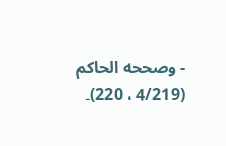- وصححه الحاكم (4/219 ، 220)۔